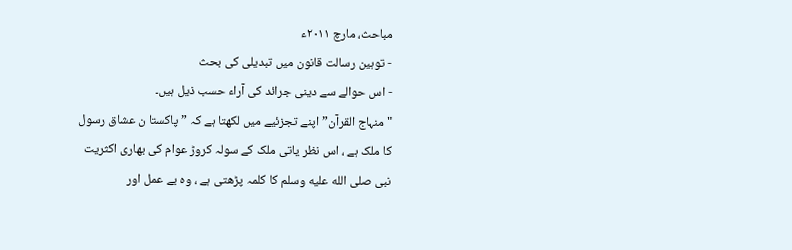مباحث، مارچ ۲۰۱۱ء
- توہین رسالت قانون میں تبدیلی کی بحث
- اس حوالے سے دینی جرائد کی آراء حسب ذیل ہیں۔
"منہاج القرآن” اپنے تجزئیے میں لکھتا ہے کہ ” پاکستا ن عشاق رسول کا ملک ہے ، اس نظر یاتی ملک کے سولہ کروڑ عوام کی بھاری اکثریت نبی صلى الله عليه وسلم کا کلمہ پڑھتی ہے ، وہ بے عمل اور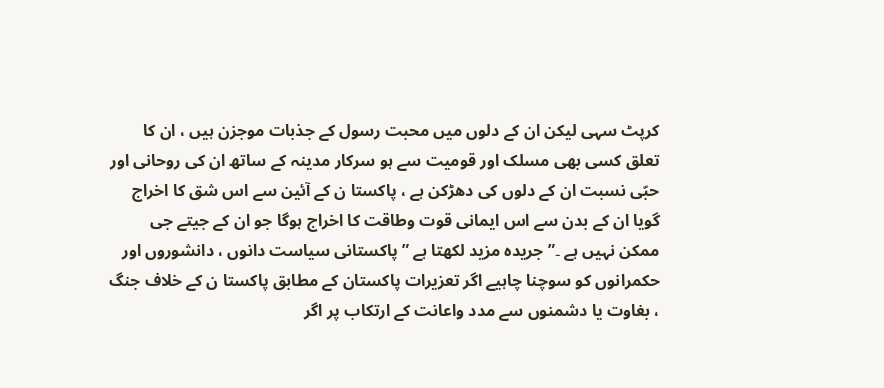کرپٹ سہی لیکن ان کے دلوں میں محبت رسول کے جذبات موجزن ہیں ، ان کا تعلق کسی بھی مسلک اور قومیت سے ہو سرکار مدینہ کے ساتھ ان کی روحانی اور حبّی نسبت ان کے دلوں کی دھڑکن ہے ، پاکستا ن کے آئین سے اس شق کا اخراج گویا ان کے بدن سے اس ایمانی قوت وطاقت کا اخراج ہوگا جو ان کے جیتے جی ممکن نہیں ہے ۔” جریدہ مزید لکھتا ہے ” پاکستانی سیاست دانوں ، دانشوروں اور حکمرانوں کو سوچنا چاہیے اگر تعزیرات پاکستان کے مطابق پاکستا ن کے خلاف جنگ ، بغاوت یا دشمنوں سے مدد واعانت کے ارتکاب پر اگر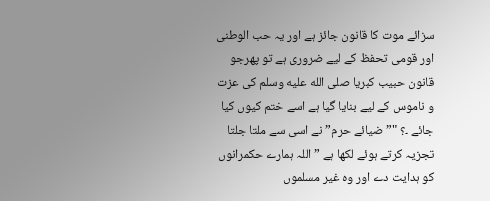سزائے موت کا قانون جائز ہے اور یہ حب الوطنی اور قومی تحفظ کے لیے ضروری ہے تو پھرجو قانون حبیب کبریا صلى الله عليه وسلم کی عزت و ناموس کے لیے بنایا گیا ہے اسے ختم کیوں کیا جائے ۔؟ "” ضیائے حرم” نے اسی سے ملتا جلتا تجزیہ کرتے ہوئے لکھا ہے ” اللہ ہمارے حکمرانوں کو ہدایت دے اور وہ غیر مسلموں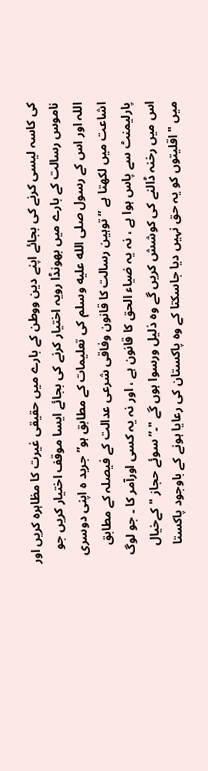کی کاسہ لیسی کرنے کی بجائے اپنے دین ووطن کے بارے میں حقیقی غیرت کا مظاہرہ کریں اور ناموس رسالت کے بارے میں بھونڈا رویہ اختیار کرنے کی بجائے ایسا موقف اختیار کریں جو اللہ اور اس کے رسول صلى الله عليه وسلم کی تعلیمات کے مطابق ہو” جرید ہ اپنی دوسری اشاعت میں لکھتا ہے ” توہین رسالت کا قانون وفاقی شرعی عدالت کے فیصلہ کے مطابق پارلیمنٹ سے پاس ہوا ہے ، نہ یہ ضیاء الحق کا قانون ہے ، اور نہ یہ کسی اورآمر کا ۔ جو لوگ اس میں رخنہ ڈالنے کی کوشش کریں گے وہ ذلیل ورسوا ہوں گے "۔”سوئے حجاز "کےخیال میں "اقلیتوں کو یہ حق نہیں دیا جاسکتا کے وہ پاکستان کی رعایا ہونے کے باوجود پاکستا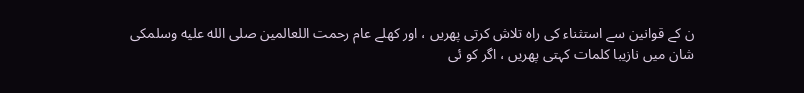ن کے قوانین سے استثناء کی راہ تلاش کرتی پھریں ، اور کھلے عام رحمت اللعالمین صلى الله عليه وسلمکی شان میں نازیبا کلمات کہتی پھریں ، اگر کو ئی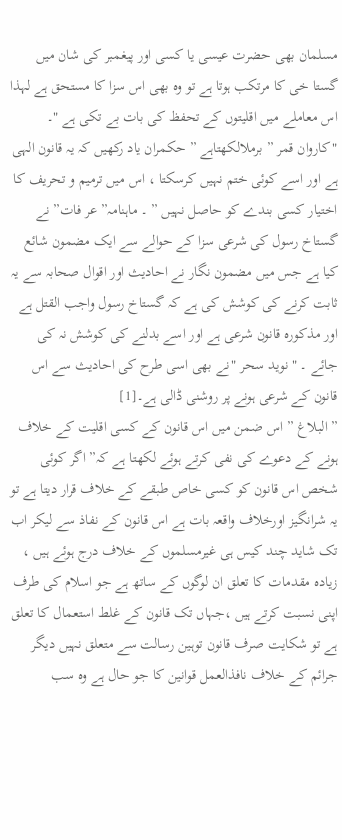مسلمان بھی حضرت عیسی یا کسی اور پیغمبر کی شان میں گستا خی کا مرتکب ہوتا ہے تو وہ بھی اس سزا کا مستحق ہے لہذا اس معاملے میں اقلیتوں کے تحفظ کی بات بے تکی ہے "۔ "کاروان قمر ” برملالکھتاہے ” حکمران یاد رکھیں کہ یہ قانون الہی ہے اور اسے کوئی ختم نہیں کرسکتا ، اس میں ترمیم و تحریف کا اختیار کسی بندے کو حاصل نہیں ” ۔ ماہنامہ” عر فات” نے گستاخ رسول کی شرعی سزا کے حوالے سے ایک مضمون شائع کیا ہے جس میں مضمون نگار نے احادیث اور اقوال صحابہ سے یہ ثابت کرنے کی کوشش کی ہے کہ گستاخ رسول واجب القتل ہے اور مذکورہ قانون شرعی ہے اور اسے بدلنے کی کوشش نہ کی جائے ۔ "نوید سحر "نے بھی اسی طرح کی احادیث سے اس قانون کے شرعی ہونے پر روشنی ڈالی ہے۔[1]
” البلاغ ” اس ضمن میں اس قانون کے کسی اقلیت کے خلاف ہونے کے دعوے کی نفی کرتے ہوئے لکھتا ہے کہ” اگر کوئی شخص اس قانون کو کسی خاص طبقے کے خلاف قرار دیتا ہے تو یہ شرانگیز اورخلاف واقعہ بات ہے اس قانون کے نفاذ سے لیکر اب تک شاید چند کیس ہی غیرمسلموں کے خلاف درج ہوئے ہیں ، زیادہ مقدمات کا تعلق ان لوگوں کے ساتھ ہے جو اسلام کی طرف اپنی نسبت کرتے ہیں ،جہاں تک قانون کے غلط استعمال کا تعلق ہے تو شکایت صرف قانون توہین رسالت سے متعلق نہیں دیگر جرائم کے خلاف نافذالعمل قوانین کا جو حال ہے وہ سب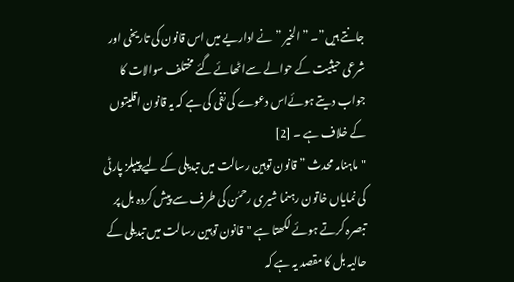جانتے ہیں”۔ ” الخیر ” نے اداریے میں اس قانون کی تاریخی اور شرعی حیثیت کے حوالے سےاٹھائے گئے مختلف سوالات کا جواب دیتے ہوئےاس دعوے کی نفی کی ہے کہ یہ قانون اقلیتوں کے خلاف ہے ۔ [2]
"ماہنامہ محدث ” قانون توہین رسالت میں تبدیلی کے لیے پیپلز پارٹی کی نمایاں خاتون رہنما شیری رحمٰن کی طرف سے پیش کردہ بل پر تبصرہ کرتے ہوئے لکھتا ہے "قانون توہین رسالت میں تبدیلی کے حالیہ بل کا مقصد یہ ہے کہ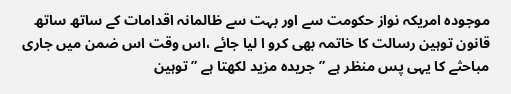موجودہ امریکہ نواز حکومت سے اور بہت سے ظالمانہ اقدامات کے ساتھ ساتھ قانون توہین رسالت کا خاتمہ بھی کرو ا لیا جائے ،اس وقت اس ضمن میں جاری مباحثے کا یہی پس منظر ہے ” جریدہ مزید لکھتا ہے ” توہین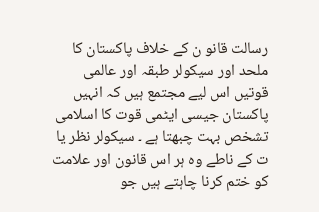رسالت قانو ن کے خلاف پاکستان کا ملحد اور سیکولر طبقہ اور عالمی قوتیں اس لیے مجتمع ہیں کہ انہیں پاکستان جیسی ایٹمی قوت کا اسلامی تشخص بہت چبھتا ہے ۔ سیکولر نظر یا ت کے ناطے وہ ہر اس قانون اور علامت کو ختم کرنا چاہتے ہیں جو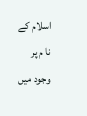اسلام کے نا م پر وجود میں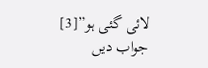لائی گئی ہو”[3]
جواب دیں